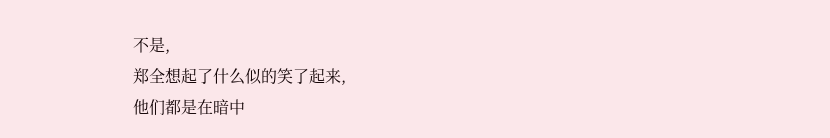不是,
郑全想起了什么似的笑了起来,
他们都是在暗中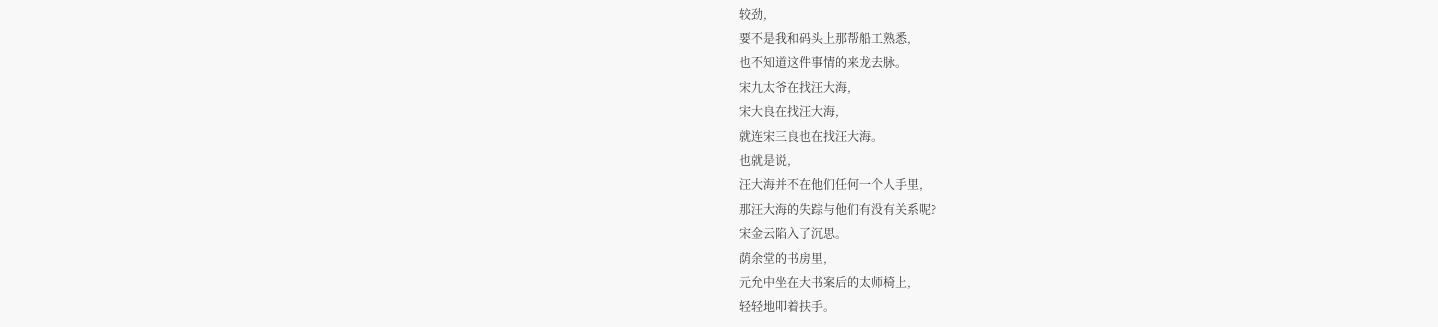较劲,
要不是我和码头上那帮船工熟悉,
也不知道这件事情的来龙去脉。
宋九太爷在找汪大海,
宋大良在找汪大海,
就连宋三良也在找汪大海。
也就是说,
汪大海并不在他们任何一个人手里,
那汪大海的失踪与他们有没有关系呢?
宋金云陷入了沉思。
荫余堂的书房里,
元允中坐在大书案后的太师椅上,
轻轻地叩着扶手。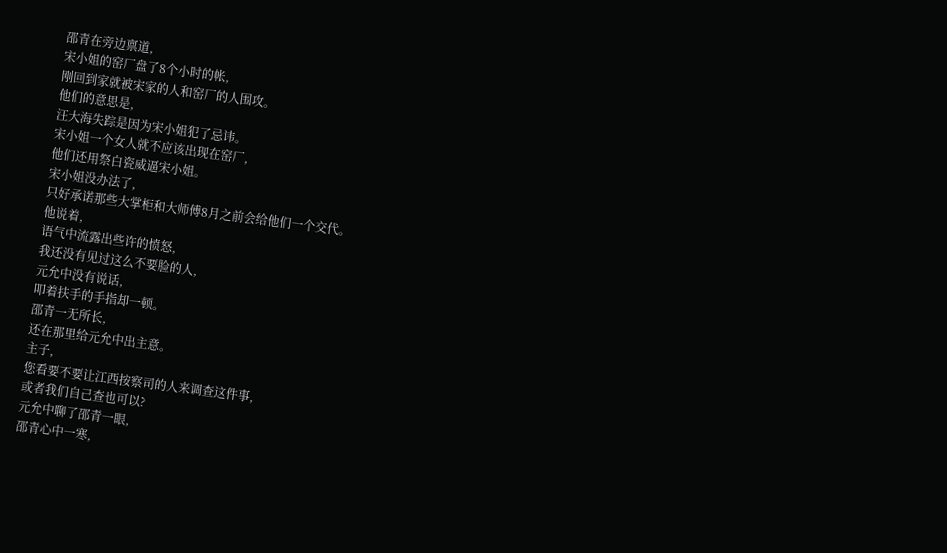邵青在旁边禀道,
宋小姐的窑厂盘了8个小时的帐,
刚回到家就被宋家的人和窑厂的人围攻。
他们的意思是,
汪大海失踪是因为宋小姐犯了忌讳。
宋小姐一个女人就不应该出现在窑厂,
他们还用祭白瓷威逼宋小姐。
宋小姐没办法了,
只好承诺那些大掌柜和大师傅8月之前会给他们一个交代。
他说着,
语气中流露出些许的愤怒,
我还没有见过这么不要脸的人,
元允中没有说话,
叩着扶手的手指却一顿。
邵青一无所长,
还在那里给元允中出主意。
主子,
您看要不要让江西按察司的人来调查这件事,
或者我们自己查也可以?
元允中聊了邵青一眼,
邵青心中一寒,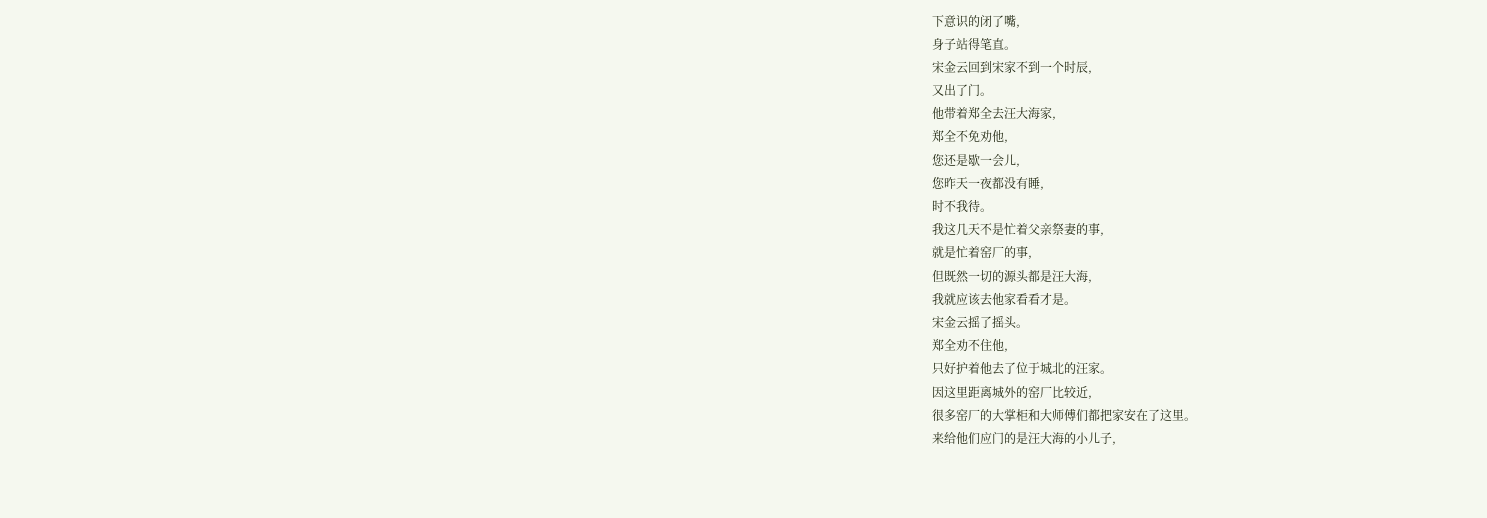下意识的闭了嘴,
身子站得笔直。
宋金云回到宋家不到一个时辰,
又出了门。
他带着郑全去汪大海家,
郑全不免劝他,
您还是歇一会儿,
您昨天一夜都没有睡,
时不我待。
我这几天不是忙着父亲祭妻的事,
就是忙着窑厂的事,
但既然一切的源头都是汪大海,
我就应该去他家看看才是。
宋金云摇了摇头。
郑全劝不住他,
只好护着他去了位于城北的汪家。
因这里距离城外的窑厂比较近,
很多窑厂的大掌柜和大师傅们都把家安在了这里。
来给他们应门的是汪大海的小儿子,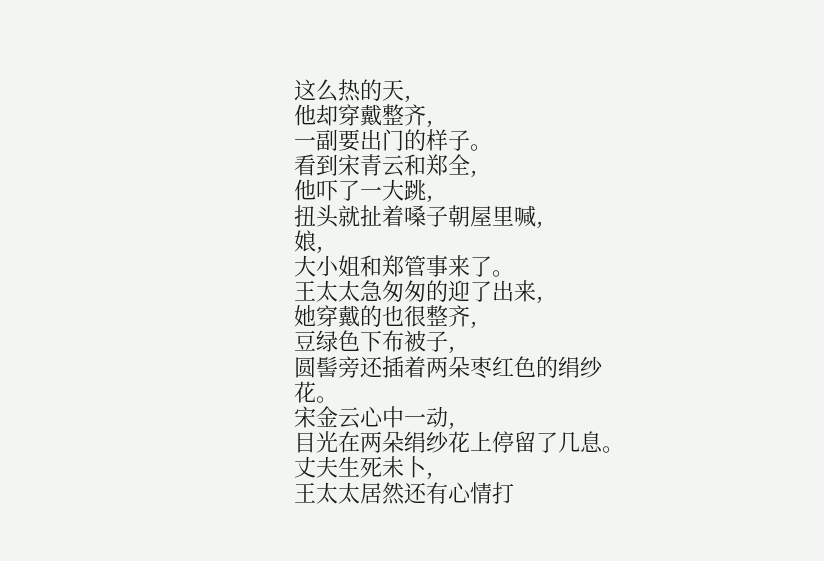这么热的天,
他却穿戴整齐,
一副要出门的样子。
看到宋青云和郑全,
他吓了一大跳,
扭头就扯着嗓子朝屋里喊,
娘,
大小姐和郑管事来了。
王太太急匆匆的迎了出来,
她穿戴的也很整齐,
豆绿色下布被子,
圆髻旁还插着两朵枣红色的绢纱花。
宋金云心中一动,
目光在两朵绢纱花上停留了几息。
丈夫生死未卜,
王太太居然还有心情打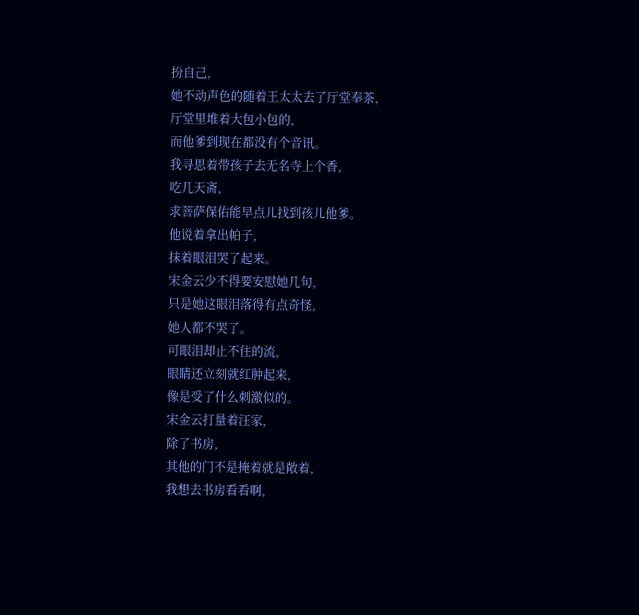扮自己,
她不动声色的随着王太太去了厅堂奉茶,
厅堂里堆着大包小包的,
而他爹到现在都没有个音讯。
我寻思着带孩子去无名寺上个香,
吃几天斋,
求菩萨保佑能早点儿找到孩儿他爹。
他说着拿出帕子,
抹着眼泪哭了起来。
宋金云少不得要安慰她几句,
只是她这眼泪落得有点奇怪,
她人都不哭了。
可眼泪却止不住的流,
眼睛还立刻就红肿起来,
像是受了什么刺激似的。
宋金云打量着汪家,
除了书房,
其他的门不是掩着就是敞着,
我想去书房看看啊,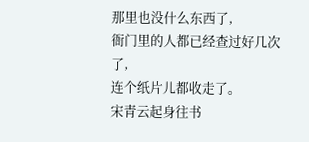那里也没什么东西了,
衙门里的人都已经查过好几次了,
连个纸片儿都收走了。
宋青云起身往书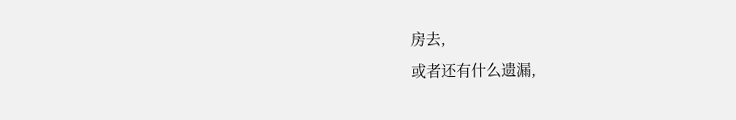房去,
或者还有什么遗漏,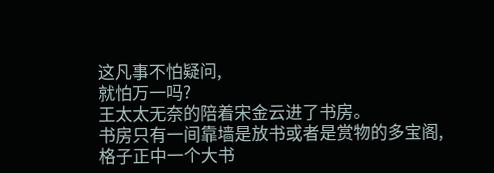这凡事不怕疑问,
就怕万一吗?
王太太无奈的陪着宋金云进了书房。
书房只有一间靠墙是放书或者是赏物的多宝阁,
格子正中一个大书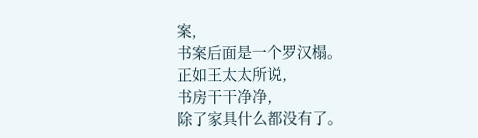案,
书案后面是一个罗汉榻。
正如王太太所说,
书房干干净净,
除了家具什么都没有了。